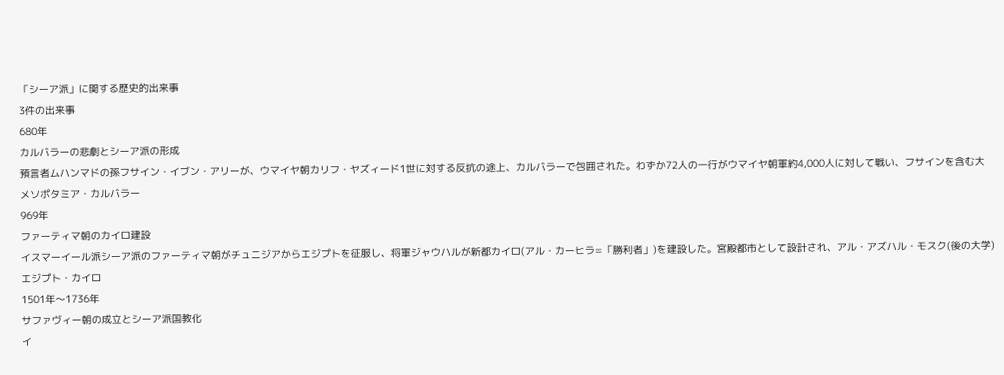「シーア派」に関する歴史的出来事
3件の出来事
680年
カルバラーの悲劇とシーア派の形成
預言者ムハンマドの孫フサイン・イブン・アリーが、ウマイヤ朝カリフ・ヤズィード1世に対する反抗の途上、カルバラーで包囲された。わずか72人の一行がウマイヤ朝軍約4,000人に対して戦い、フサインを含む大
メソポタミア・カルバラー
969年
ファーティマ朝のカイロ建設
イスマーイール派シーア派のファーティマ朝がチュニジアからエジプトを征服し、将軍ジャウハルが新都カイロ(アル・カーヒラ=「勝利者」)を建設した。宮殿都市として設計され、アル・アズハル・モスク(後の大学)
エジプト・カイロ
1501年〜1736年
サファヴィー朝の成立とシーア派国教化
イ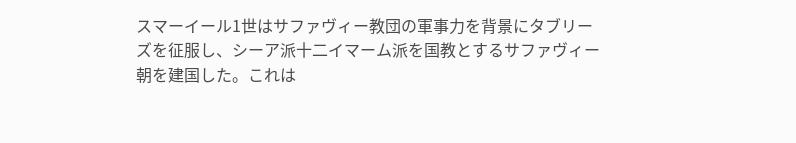スマーイール1世はサファヴィー教団の軍事力を背景にタブリーズを征服し、シーア派十二イマーム派を国教とするサファヴィー朝を建国した。これは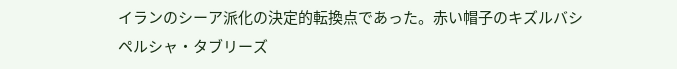イランのシーア派化の決定的転換点であった。赤い帽子のキズルバシ
ペルシャ・タブリーズ